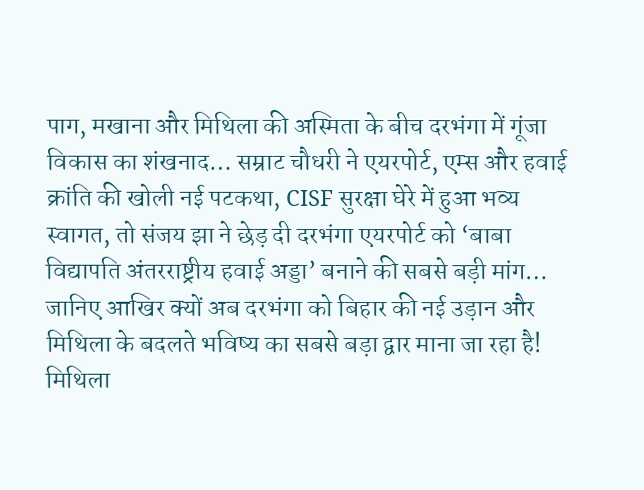पाग, मखाना और मिथिला की अस्मिता के बीच दरभंगा में गूंजा विकास का शंखनाद… सम्राट चौधरी ने एयरपोर्ट, एम्स और हवाई क्रांति की खोली नई पटकथा, CISF सुरक्षा घेरे में हुआ भव्य स्वागत, तो संजय झा ने छेड़ दी दरभंगा एयरपोर्ट को ‘बाबा विद्यापति अंतरराष्ट्रीय हवाई अड्डा’ बनाने की सबसे बड़ी मांग… जानिए आखिर क्यों अब दरभंगा को बिहार की नई उड़ान और मिथिला के बदलते भविष्य का सबसे बड़ा द्वार माना जा रहा है!
मिथिला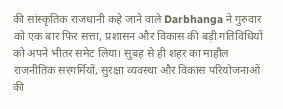की सांस्कृतिक राजधानी कहे जाने वाले Darbhanga ने गुरुवार को एक बार फिर सत्ता, प्रशासन और विकास की बड़ी गतिविधियों को अपने भीतर समेट लिया। सुबह से ही शहर का माहौल राजनीतिक सरगर्मियों, सुरक्षा व्यवस्था और विकास परियोजनाओं की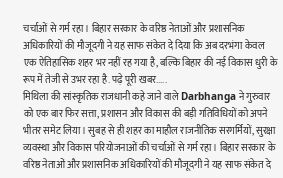चर्चाओं से गर्म रहा। बिहार सरकार के वरिष्ठ नेताओं और प्रशासनिक अधिकारियों की मौजूदगी ने यह साफ संकेत दे दिया कि अब दरभंगा केवल एक ऐतिहासिक शहर भर नहीं रह गया है, बल्कि बिहार की नई विकास धुरी के रूप में तेजी से उभर रहा है. पढ़े पूरी खबर.....
मिथिला की सांस्कृतिक राजधानी कहे जाने वाले Darbhanga ने गुरुवार को एक बार फिर सत्ता, प्रशासन और विकास की बड़ी गतिविधियों को अपने भीतर समेट लिया। सुबह से ही शहर का माहौल राजनीतिक सरगर्मियों, सुरक्षा व्यवस्था और विकास परियोजनाओं की चर्चाओं से गर्म रहा। बिहार सरकार के वरिष्ठ नेताओं और प्रशासनिक अधिकारियों की मौजूदगी ने यह साफ संकेत दे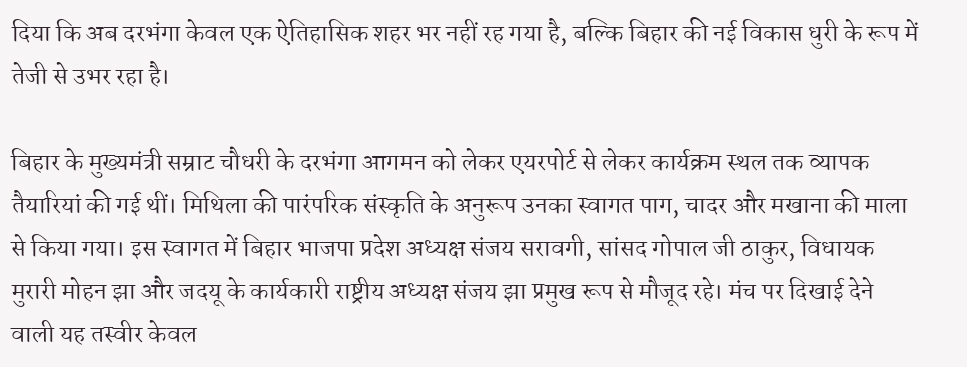दिया कि अब दरभंगा केवल एक ऐतिहासिक शहर भर नहीं रह गया है, बल्कि बिहार की नई विकास धुरी के रूप में तेजी से उभर रहा है।

बिहार के मुख्यमंत्री सम्राट चौधरी के दरभंगा आगमन को लेकर एयरपोर्ट से लेकर कार्यक्रम स्थल तक व्यापक तैयारियां की गई थीं। मिथिला की पारंपरिक संस्कृति के अनुरूप उनका स्वागत पाग, चादर और मखाना की माला से किया गया। इस स्वागत में बिहार भाजपा प्रदेश अध्यक्ष संजय सरावगी, सांसद गोपाल जी ठाकुर, विधायक मुरारी मोहन झा और जदयू के कार्यकारी राष्ट्रीय अध्यक्ष संजय झा प्रमुख रूप से मौजूद रहे। मंच पर दिखाई देने वाली यह तस्वीर केवल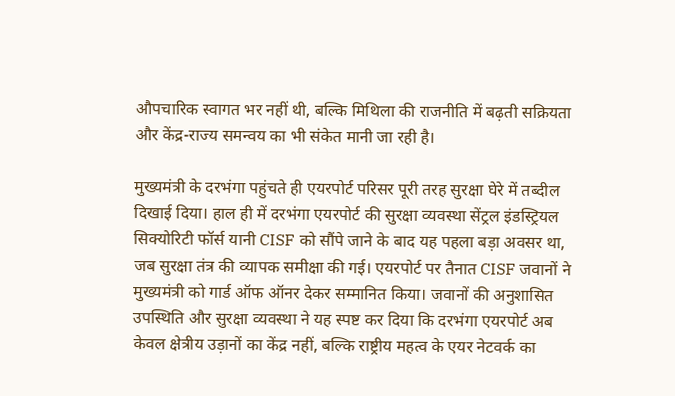औपचारिक स्वागत भर नहीं थी, बल्कि मिथिला की राजनीति में बढ़ती सक्रियता और केंद्र-राज्य समन्वय का भी संकेत मानी जा रही है।

मुख्यमंत्री के दरभंगा पहुंचते ही एयरपोर्ट परिसर पूरी तरह सुरक्षा घेरे में तब्दील दिखाई दिया। हाल ही में दरभंगा एयरपोर्ट की सुरक्षा व्यवस्था सेंट्रल इंडस्ट्रियल सिक्योरिटी फॉर्स यानी CISF को सौंपे जाने के बाद यह पहला बड़ा अवसर था, जब सुरक्षा तंत्र की व्यापक समीक्षा की गई। एयरपोर्ट पर तैनात CISF जवानों ने मुख्यमंत्री को गार्ड ऑफ ऑनर देकर सम्मानित किया। जवानों की अनुशासित उपस्थिति और सुरक्षा व्यवस्था ने यह स्पष्ट कर दिया कि दरभंगा एयरपोर्ट अब केवल क्षेत्रीय उड़ानों का केंद्र नहीं, बल्कि राष्ट्रीय महत्व के एयर नेटवर्क का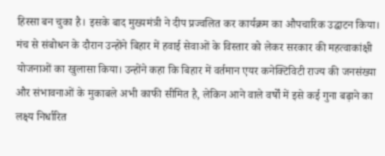हिस्सा बन चुका है। इसके बाद मुख्यमंत्री ने दीप प्रज्वलित कर कार्यक्रम का औपचारिक उद्घाटन किया। मंच से संबोधन के दौरान उन्होंने बिहार में हवाई सेवाओं के विस्तार को लेकर सरकार की महत्वाकांक्षी योजनाओं का खुलासा किया। उन्होंने कहा कि बिहार में वर्तमान एयर कनेक्टिविटी राज्य की जनसंख्या और संभावनाओं के मुकाबले अभी काफी सीमित है, लेकिन आने वाले वर्षों में इसे कई गुना बढ़ाने का लक्ष्य निर्धारित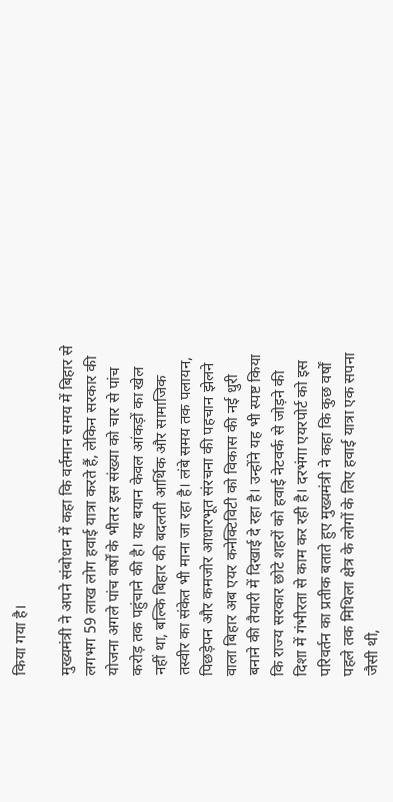किया गया है।

मुख्यमंत्री ने अपने संबोधन में कहा कि वर्तमान समय में बिहार से लगभग 59 लाख लोग हवाई यात्रा करते हैं, लेकिन सरकार की योजना अगले पांच वर्षों के भीतर इस संख्या को चार से पांच करोड़ तक पहुंचाने की है। यह बयान केवल आंकड़ों का खेल नहीं था, बल्कि बिहार की बदलती आर्थिक और सामाजिक तस्वीर का संकेत भी माना जा रहा है। लंबे समय तक पलायन, पिछड़ेपन और कमजोर आधारभूत संरचना की पहचान झेलने वाला बिहार अब एयर कनेक्टिविटी को विकास की नई धुरी बनाने की तैयारी में दिखाई दे रहा है। उन्होंने यह भी स्पष्ट किया कि राज्य सरकार छोटे शहरों को हवाई नेटवर्क से जोड़ने की दिशा में गंभीरता से काम कर रही है। दरभंगा एयरपोर्ट को इस परिवर्तन का प्रतीक बताते हुए मुख्यमंत्री ने कहा कि कुछ वर्षों पहले तक मिथिला क्षेत्र के लोगों के लिए हवाई यात्रा एक सपना जैसी थी,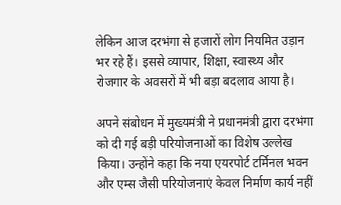लेकिन आज दरभंगा से हजारों लोग नियमित उड़ान भर रहे हैं। इससे व्यापार, शिक्षा, स्वास्थ्य और रोजगार के अवसरों में भी बड़ा बदलाव आया है।

अपने संबोधन में मुख्यमंत्री ने प्रधानमंत्री द्वारा दरभंगा को दी गई बड़ी परियोजनाओं का विशेष उल्लेख किया। उन्होंने कहा कि नया एयरपोर्ट टर्मिनल भवन और एम्स जैसी परियोजनाएं केवल निर्माण कार्य नहीं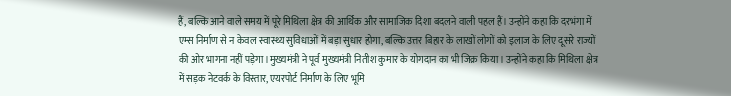हैं, बल्कि आने वाले समय में पूरे मिथिला क्षेत्र की आर्थिक और सामाजिक दिशा बदलने वाली पहल हैं। उन्होंने कहा कि दरभंगा में एम्स निर्माण से न केवल स्वास्थ्य सुविधाओं में बड़ा सुधार होगा, बल्कि उत्तर बिहार के लाखों लोगों को इलाज के लिए दूसरे राज्यों की ओर भागना नहीं पड़ेगा।मुख्यमंत्री ने पूर्व मुख्यमंत्री नितीश कुमार के योगदान का भी जिक्र किया। उन्होंने कहा कि मिथिला क्षेत्र में सड़क नेटवर्क के विस्तार, एयरपोर्ट निर्माण के लिए भूमि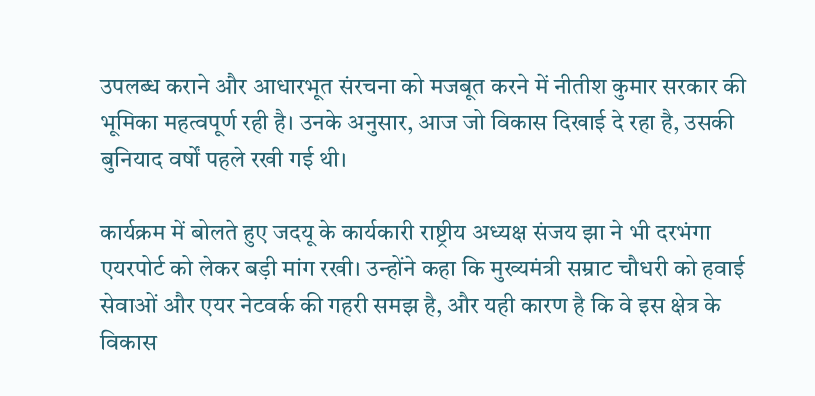उपलब्ध कराने और आधारभूत संरचना को मजबूत करने में नीतीश कुमार सरकार की भूमिका महत्वपूर्ण रही है। उनके अनुसार, आज जो विकास दिखाई दे रहा है, उसकी बुनियाद वर्षों पहले रखी गई थी।

कार्यक्रम में बोलते हुए जदयू के कार्यकारी राष्ट्रीय अध्यक्ष संजय झा ने भी दरभंगा एयरपोर्ट को लेकर बड़ी मांग रखी। उन्होंने कहा कि मुख्यमंत्री सम्राट चौधरी को हवाई सेवाओं और एयर नेटवर्क की गहरी समझ है, और यही कारण है कि वे इस क्षेत्र के विकास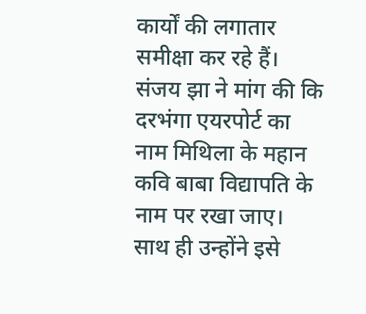कार्यों की लगातार समीक्षा कर रहे हैं। संजय झा ने मांग की कि दरभंगा एयरपोर्ट का नाम मिथिला के महान कवि बाबा विद्यापति के नाम पर रखा जाए। साथ ही उन्होंने इसे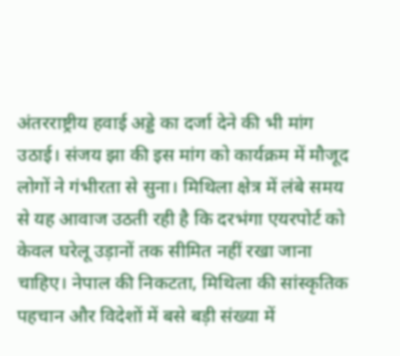अंतरराष्ट्रीय हवाई अड्डे का दर्जा देने की भी मांग उठाई। संजय झा की इस मांग को कार्यक्रम में मौजूद लोगों ने गंभीरता से सुना। मिथिला क्षेत्र में लंबे समय से यह आवाज उठती रही है कि दरभंगा एयरपोर्ट को केवल घरेलू उड़ानों तक सीमित नहीं रखा जाना चाहिए। नेपाल की निकटता, मिथिला की सांस्कृतिक पहचान और विदेशों में बसे बड़ी संख्या में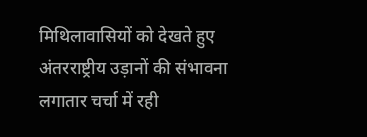मिथिलावासियों को देखते हुए अंतरराष्ट्रीय उड़ानों की संभावना लगातार चर्चा में रही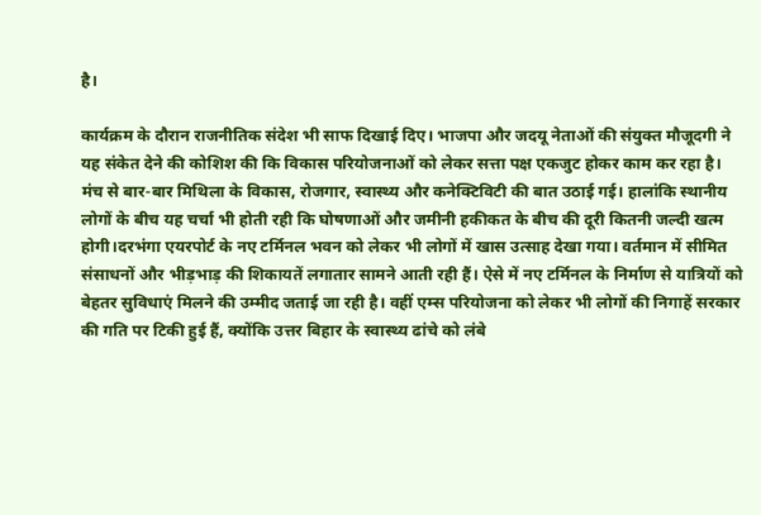है।

कार्यक्रम के दौरान राजनीतिक संदेश भी साफ दिखाई दिए। भाजपा और जदयू नेताओं की संयुक्त मौजूदगी ने यह संकेत देने की कोशिश की कि विकास परियोजनाओं को लेकर सत्ता पक्ष एकजुट होकर काम कर रहा है। मंच से बार-बार मिथिला के विकास, रोजगार, स्वास्थ्य और कनेक्टिविटी की बात उठाई गई। हालांकि स्थानीय लोगों के बीच यह चर्चा भी होती रही कि घोषणाओं और जमीनी हकीकत के बीच की दूरी कितनी जल्दी खत्म होगी।दरभंगा एयरपोर्ट के नए टर्मिनल भवन को लेकर भी लोगों में खास उत्साह देखा गया। वर्तमान में सीमित संसाधनों और भीड़भाड़ की शिकायतें लगातार सामने आती रही हैं। ऐसे में नए टर्मिनल के निर्माण से यात्रियों को बेहतर सुविधाएं मिलने की उम्मीद जताई जा रही है। वहीं एम्स परियोजना को लेकर भी लोगों की निगाहें सरकार की गति पर टिकी हुई हैं, क्योंकि उत्तर बिहार के स्वास्थ्य ढांचे को लंबे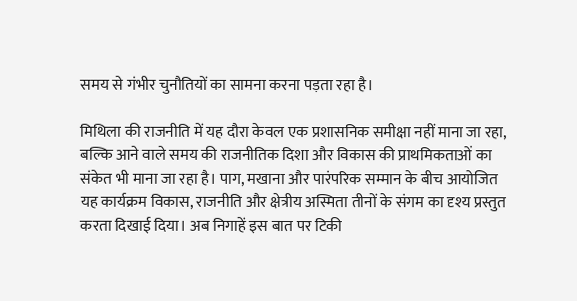समय से गंभीर चुनौतियों का सामना करना पड़ता रहा है।

मिथिला की राजनीति में यह दौरा केवल एक प्रशासनिक समीक्षा नहीं माना जा रहा, बल्कि आने वाले समय की राजनीतिक दिशा और विकास की प्राथमिकताओं का संकेत भी माना जा रहा है। पाग, मखाना और पारंपरिक सम्मान के बीच आयोजित यह कार्यक्रम विकास, राजनीति और क्षेत्रीय अस्मिता तीनों के संगम का दृश्य प्रस्तुत करता दिखाई दिया। अब निगाहें इस बात पर टिकी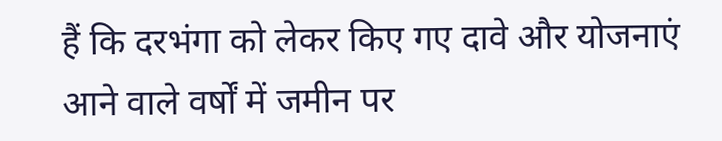हैं कि दरभंगा को लेकर किए गए दावे और योजनाएं आने वाले वर्षों में जमीन पर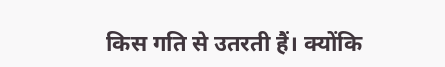किस गति से उतरती हैं। क्योंकि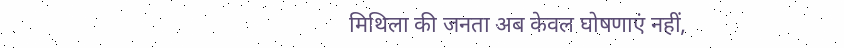मिथिला की जनता अब केवल घोषणाएं नहीं,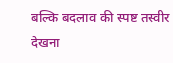बल्कि बदलाव की स्पष्ट तस्वीर देखना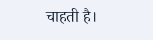चाहती है।